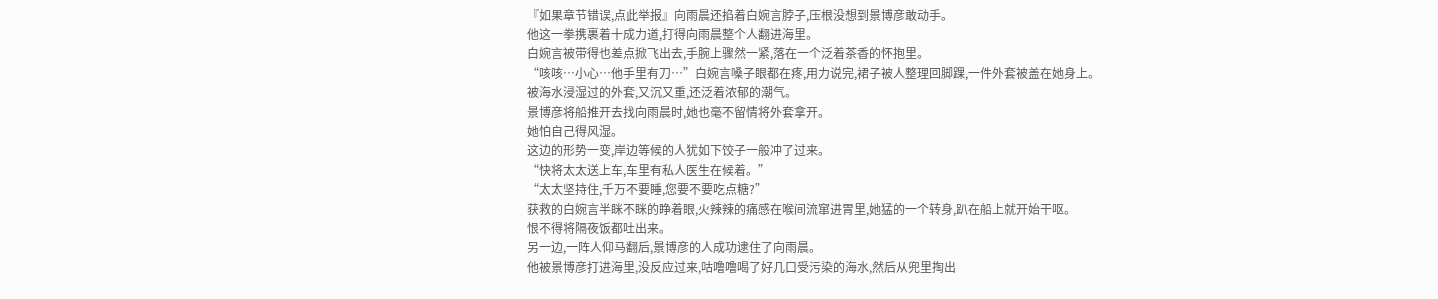『如果章节错误,点此举报』向雨晨还掐着白婉言脖子,压根没想到景博彦敢动手。
他这一拳携裹着十成力道,打得向雨晨整个人翻进海里。
白婉言被带得也差点掀飞出去,手腕上骤然一紧,落在一个泛着茶香的怀抱里。
“咳咳…小心…他手里有刀…”白婉言嗓子眼都在疼,用力说完,裙子被人整理回脚踝,一件外套被盖在她身上。
被海水浸湿过的外套,又沉又重,还泛着浓郁的潮气。
景博彦将船推开去找向雨晨时,她也毫不留情将外套拿开。
她怕自己得风湿。
这边的形势一变,岸边等候的人犹如下饺子一般冲了过来。
“快将太太送上车,车里有私人医生在候着。”
“太太坚持住,千万不要睡,您要不要吃点糖?”
获救的白婉言半眯不眯的睁着眼,火辣辣的痛感在喉间流窜进胃里,她猛的一个转身,趴在船上就开始干呕。
恨不得将隔夜饭都吐出来。
另一边,一阵人仰马翻后,景博彦的人成功逮住了向雨晨。
他被景博彦打进海里,没反应过来,咕噜噜喝了好几口受污染的海水,然后从兜里掏出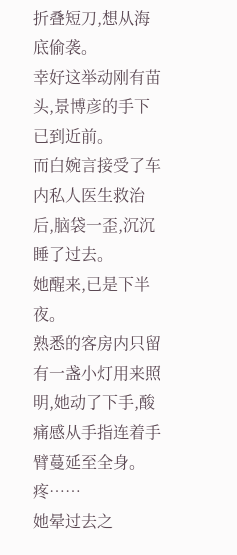折叠短刀,想从海底偷袭。
幸好这举动刚有苗头,景博彦的手下已到近前。
而白婉言接受了车内私人医生救治后,脑袋一歪,沉沉睡了过去。
她醒来,已是下半夜。
熟悉的客房内只留有一盏小灯用来照明,她动了下手,酸痛感从手指连着手臂蔓延至全身。
疼……
她晕过去之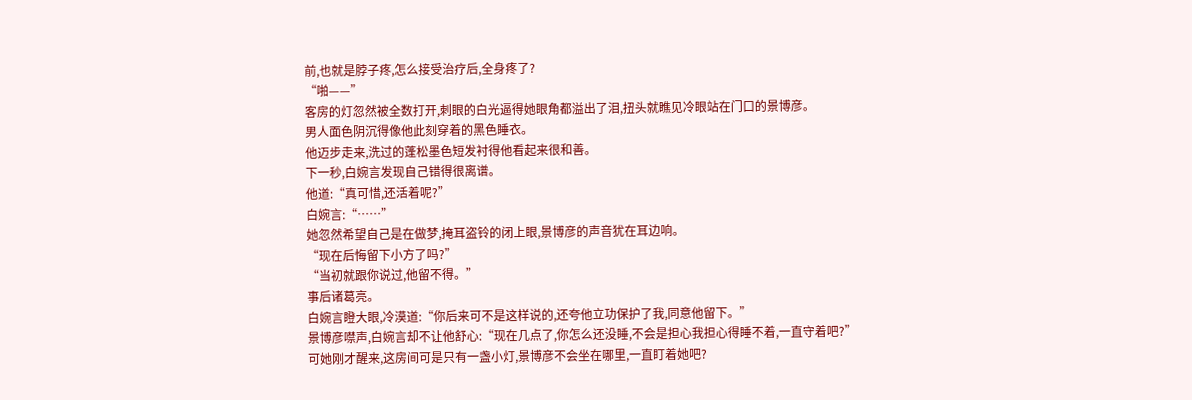前,也就是脖子疼,怎么接受治疗后,全身疼了?
“啪——”
客房的灯忽然被全数打开,刺眼的白光逼得她眼角都溢出了泪,扭头就瞧见冷眼站在门口的景博彦。
男人面色阴沉得像他此刻穿着的黑色睡衣。
他迈步走来,洗过的蓬松墨色短发衬得他看起来很和善。
下一秒,白婉言发现自己错得很离谱。
他道:“真可惜,还活着呢?”
白婉言:“……”
她忽然希望自己是在做梦,掩耳盗铃的闭上眼,景博彦的声音犹在耳边响。
“现在后悔留下小方了吗?”
“当初就跟你说过,他留不得。”
事后诸葛亮。
白婉言瞪大眼,冷漠道:“你后来可不是这样说的,还夸他立功保护了我,同意他留下。”
景博彦噤声,白婉言却不让他舒心:“现在几点了,你怎么还没睡,不会是担心我担心得睡不着,一直守着吧?”
可她刚才醒来,这房间可是只有一盏小灯,景博彦不会坐在哪里,一直盯着她吧?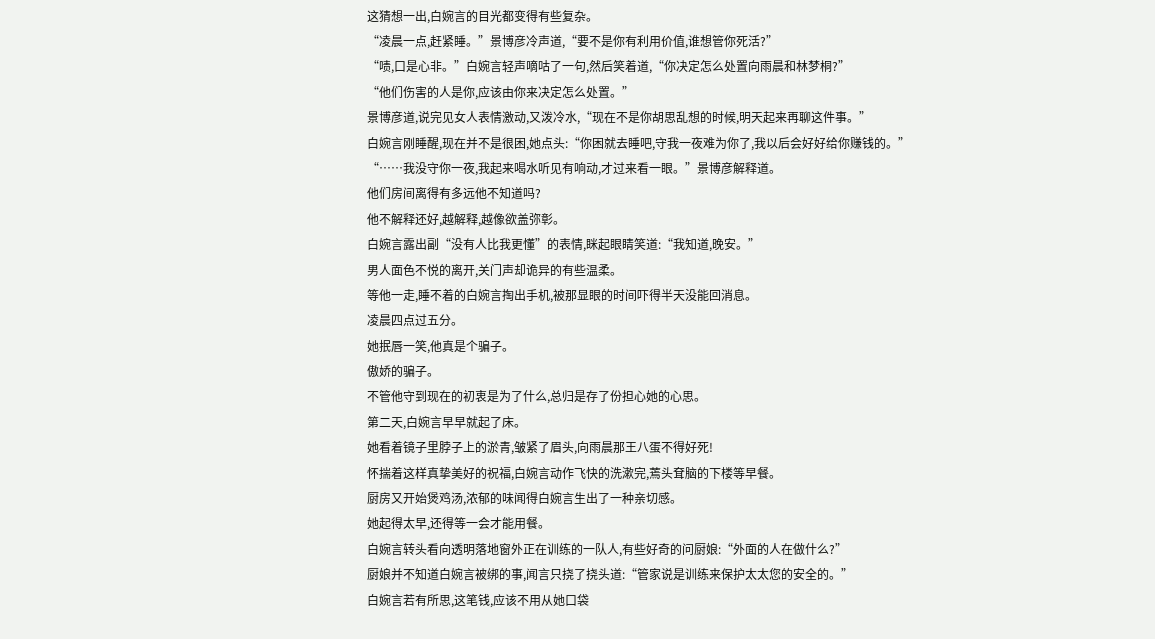这猜想一出,白婉言的目光都变得有些复杂。
“凌晨一点,赶紧睡。”景博彦冷声道,“要不是你有利用价值,谁想管你死活?”
“啧,口是心非。”白婉言轻声嘀咕了一句,然后笑着道,“你决定怎么处置向雨晨和林梦桐?”
“他们伤害的人是你,应该由你来决定怎么处置。”
景博彦道,说完见女人表情激动,又泼冷水,“现在不是你胡思乱想的时候,明天起来再聊这件事。”
白婉言刚睡醒,现在并不是很困,她点头:“你困就去睡吧,守我一夜难为你了,我以后会好好给你赚钱的。”
“……我没守你一夜,我起来喝水听见有响动,才过来看一眼。”景博彦解释道。
他们房间离得有多远他不知道吗?
他不解释还好,越解释,越像欲盖弥彰。
白婉言露出副“没有人比我更懂”的表情,眯起眼睛笑道:“我知道,晚安。”
男人面色不悦的离开,关门声却诡异的有些温柔。
等他一走,睡不着的白婉言掏出手机,被那显眼的时间吓得半天没能回消息。
凌晨四点过五分。
她抿唇一笑,他真是个骗子。
傲娇的骗子。
不管他守到现在的初衷是为了什么,总归是存了份担心她的心思。
第二天,白婉言早早就起了床。
她看着镜子里脖子上的淤青,皱紧了眉头,向雨晨那王八蛋不得好死!
怀揣着这样真挚美好的祝福,白婉言动作飞快的洗漱完,蔫头耷脑的下楼等早餐。
厨房又开始煲鸡汤,浓郁的味闻得白婉言生出了一种亲切感。
她起得太早,还得等一会才能用餐。
白婉言转头看向透明落地窗外正在训练的一队人,有些好奇的问厨娘:“外面的人在做什么?”
厨娘并不知道白婉言被绑的事,闻言只挠了挠头道:“管家说是训练来保护太太您的安全的。”
白婉言若有所思,这笔钱,应该不用从她口袋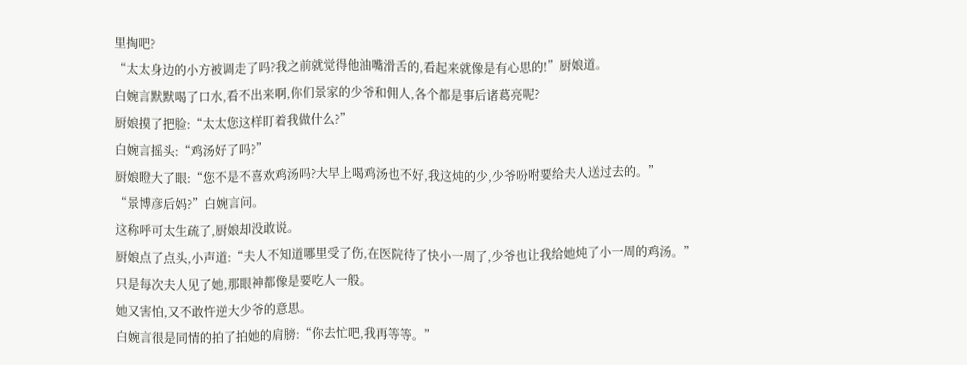里掏吧?
“太太身边的小方被调走了吗?我之前就觉得他油嘴滑舌的,看起来就像是有心思的!”厨娘道。
白婉言默默喝了口水,看不出来啊,你们景家的少爷和佣人,各个都是事后诸葛亮呢?
厨娘摸了把脸:“太太您这样盯着我做什么?”
白婉言摇头:“鸡汤好了吗?”
厨娘瞪大了眼:“您不是不喜欢鸡汤吗?大早上喝鸡汤也不好,我这炖的少,少爷吩咐要给夫人送过去的。”
“景博彦后妈?”白婉言问。
这称呼可太生疏了,厨娘却没敢说。
厨娘点了点头,小声道:“夫人不知道哪里受了伤,在医院待了快小一周了,少爷也让我给她炖了小一周的鸡汤。”
只是每次夫人见了她,那眼神都像是要吃人一般。
她又害怕,又不敢忤逆大少爷的意思。
白婉言很是同情的拍了拍她的肩膀:“你去忙吧,我再等等。”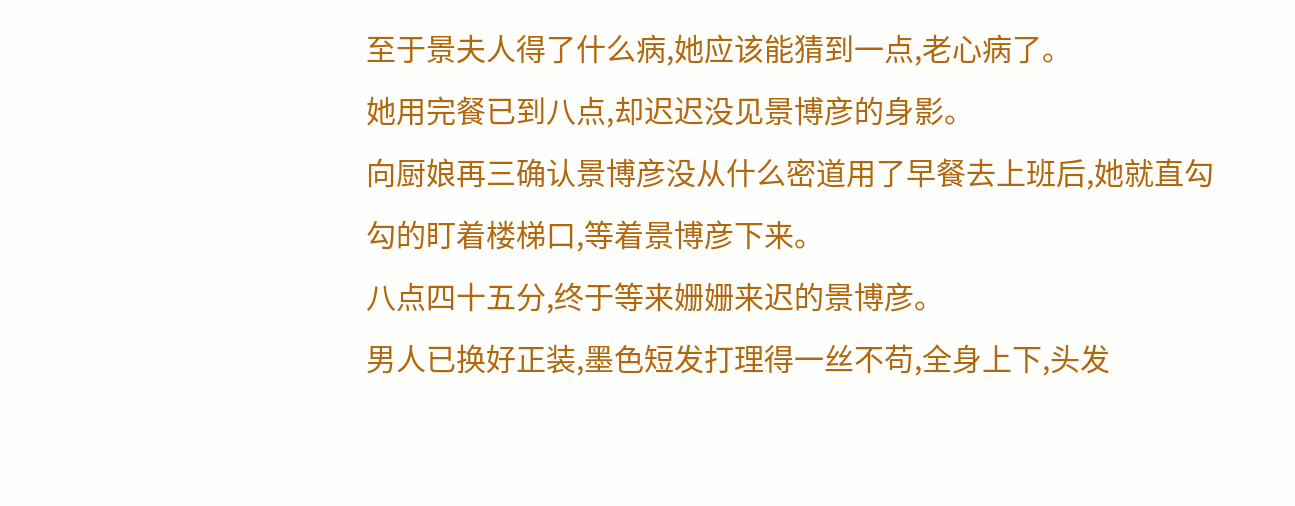至于景夫人得了什么病,她应该能猜到一点,老心病了。
她用完餐已到八点,却迟迟没见景博彦的身影。
向厨娘再三确认景博彦没从什么密道用了早餐去上班后,她就直勾勾的盯着楼梯口,等着景博彦下来。
八点四十五分,终于等来姗姗来迟的景博彦。
男人已换好正装,墨色短发打理得一丝不苟,全身上下,头发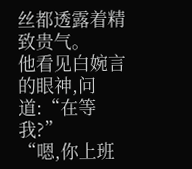丝都透露着精致贵气。
他看见白婉言的眼神,问道:“在等我?”
“嗯,你上班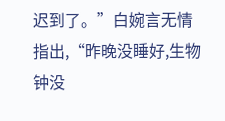迟到了。”白婉言无情指出,“昨晚没睡好,生物钟没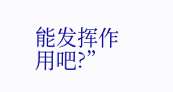能发挥作用吧?”